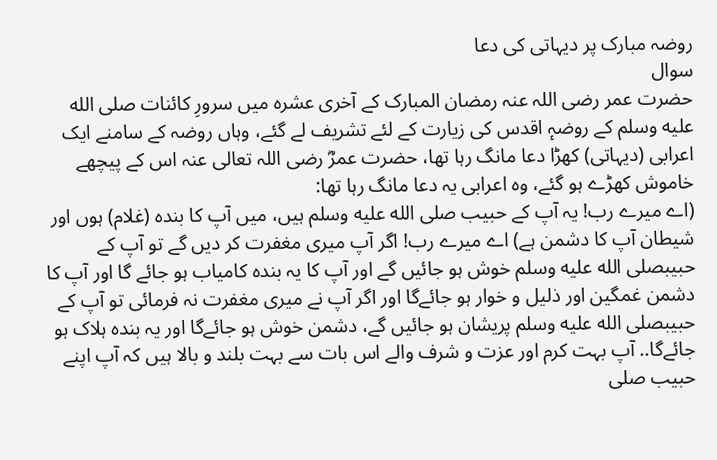روضہ مبارک پر دیہاتی کی دعا
سوال
حضرت عمر رضی اللہ عنہ رمضان المبارک کے آخری عشرہ میں سرورِ کائنات صلى الله عليه وسلم کے روضہٕ اقدس کی زیارت کے لئے تشریف لے گئے، وہاں روضہ کے سامنے ایک اعرابی (دیہاتی) کھڑا دعا مانگ رہا تھا، حضرت عمرؓ رضی اللہ تعالی عنہ اس کے پیچھے خاموش کھڑے ہو گئے، وہ اعرابی یہ دعا مانگ رہا تھا:
(اے میرے رب! یہ آپ کے حبیب صلى الله عليه وسلم ہیں، میں آپ کا بندہ (غلام) ہوں اور شیطان آپ کا دشمن ہے) اے میرے رب! اگر آپ میری مغفرت کر دیں گے تو آپ کے حبیبصلى الله عليه وسلم خوش ہو جائیں گے اور آپ کا یہ بندہ کامیاب ہو جائے گا اور آپ کا دشمن غمگین اور ذلیل و خوار ہو جائےگا اور اگر آپ نے میری مغفرت نہ فرمائی تو آپ کے حبیبصلى الله عليه وسلم پریشان ہو جائیں گے، دشمن خوش ہو جائےگا اور یہ بندہ ہلاک ہو جائےگا.. آپ بہت کرم اور عزت و شرف والے اس بات سے بہت بلند و بالا ہیں کہ آپ اپنے حبیب صلى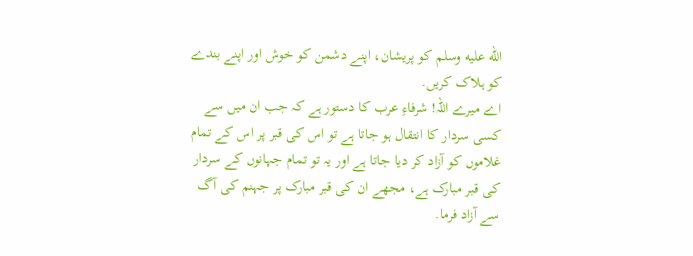الله عليه وسلم کو پریشان، اپنے دشمن کو خوش اور اپنے بندے کو ہلاک کریں.
اے میرے اللہ! شرفاءِ عرب کا دستور ہے کہ جب ان میں سے کسی سردار کا انتقال ہو جاتا ہے تو اس کی قبر پر اس کے تمام غلاموں کو آزاد کر دیا جاتا ہے اور یہ تو تمام جہانوں کے سردار کی قبر مبارک ہے، مجھے ان کی قبر مبارک پر جہنم کی آگ سے آزاد فرما.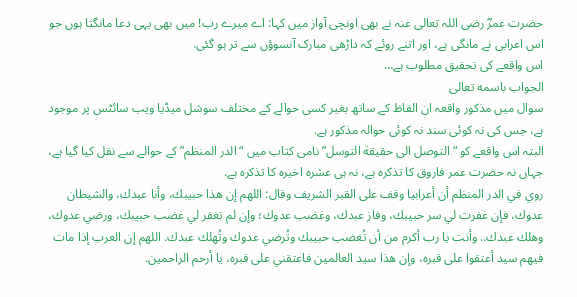حضرت عمرؓ رضی اللہ تعالی عنہ نے بھی اونچی آواز میں کہا: اے میرے رب! میں بھی یہی دعا مانگتا ہوں جو اس اعرابی نے مانگی ہے، اور اتنے روئے کہ داڑھی مبارک آنسوؤں سے تر ہو گئی.
اس واقعے کی تحقیق مطلوب ہے…
الجواب باسمه تعالی
سوال میں مذکور واقعہ ان الفاظ کے ساتھ بغیر کسی حوالے کے مختلف سوشل میڈیا ویب سائٹس پر موجود ہے، جس کی نہ کوئی سند نہ کوئی حوالہ مذکور ہے.
البتہ اس واقعے کو “التوصل الی حقیقة التوسل” نامی کتاب میں “الدر المنظم” کے حوالے سے نقل کیا گیا ہے، جہاں نہ حضرت عمر فاروق کا تذکرہ ہے، نہ ہی عشرہ اخیرہ کا تذکرہ ہے.
روي في الدر المنظم أن أعرابيا وقف على القبر الشريف وقال: اللهم إن هذا حبيبك، وأنا عبدك، والشيطان عدوك، فإن غفرت لي سر حبيبك، وفاز عبدك، وغضب عدوك؛ وإن لم تغفر لي غضب حبيبك، ورضي عدوك، وهلك عبدك.. وأنت يا رب أكرم من أن تُغضب حبيبك وتُرضي عدوك وتُهلك عبدك. اللهم إن العرب إذا مات فيهم سيد أعتقوا على قبره، وإن هذا سيد العالمين فاعتقني على قبره، يا أرحم الراحمين.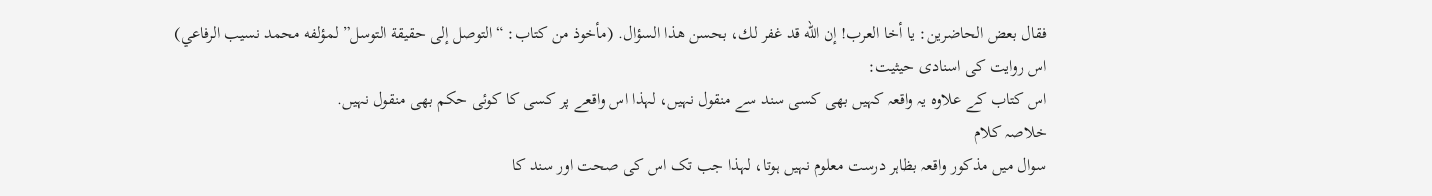فقال بعض الحاضرين: يا أخا العرب! إن الله قد غفر لك، بحسن هذا السؤال. (مأخوذ من كتاب: “التوصل إلى حقيقة التوسل” لمؤلفه محمد نسيب الرفاعي)
اس روایت کی اسنادی حیثیت:
اس کتاب کے علاوہ یہ واقعہ کہیں بھی کسی سند سے منقول نہیں، لہذا اس واقعے پر کسی کا کوئی حکم بھی منقول نہیں.
خلاصہ کلام
سوال میں مذکور واقعہ بظاہر درست معلوم نہیں ہوتا، لہذا جب تک اس کی صحت اور سند کا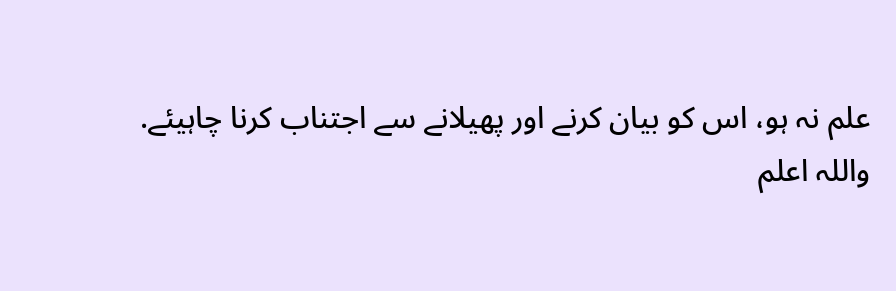علم نہ ہو، اس کو بیان کرنے اور پھیلانے سے اجتناب کرنا چاہیئے.
واللہ اعلم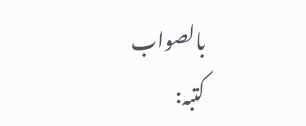بالصواب
کتبہ: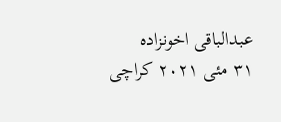عبدالباقی اخونزادہ
٣١ مئی ٢٠٢١ کراچی